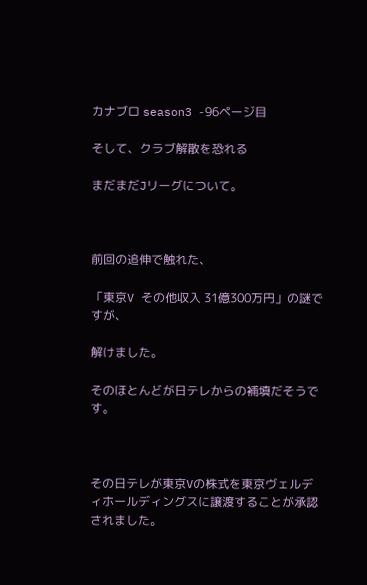カナブロ season3 -96ページ目

そして、クラブ解散を恐れる

まだまだJリーグについて。



前回の追伸で触れた、

「東京V その他収入 31億300万円」の謎ですが、

解けました。

そのほとんどが日テレからの補填だそうです。



その日テレが東京Vの株式を東京ヴェルディホールディングスに譲渡することが承認されました。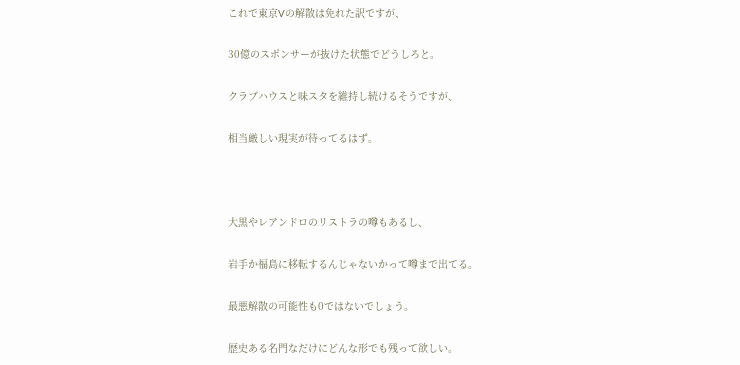これで東京Vの解散は免れた訳ですが、

30億のスポンサーが抜けた状態でどうしろと。

クラブハウスと味スタを維持し続けるそうですが、

相当厳しい現実が待ってるはず。



大黒やレアンドロのリストラの噂もあるし、

岩手か福島に移転するんじゃないかって噂まで出てる。

最悪解散の可能性も0ではないでしょう。

歴史ある名門なだけにどんな形でも残って欲しい。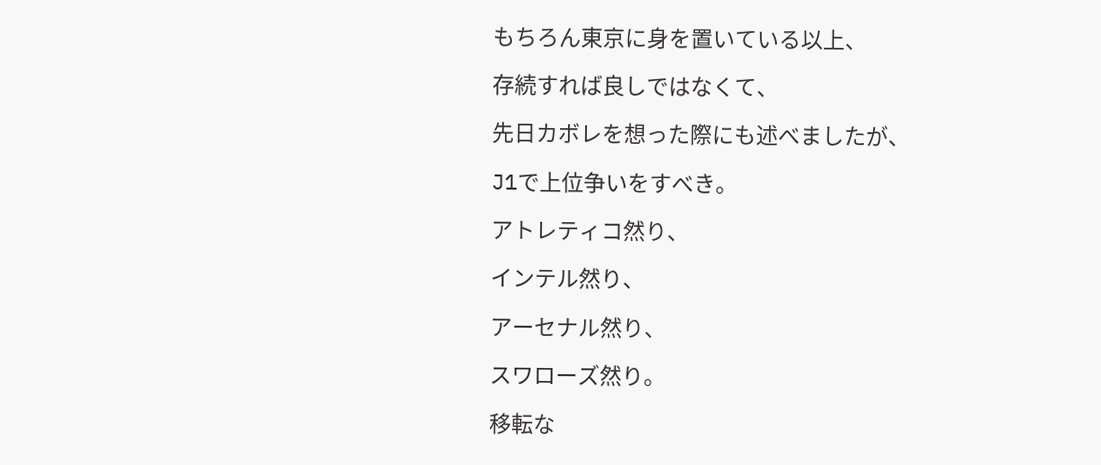もちろん東京に身を置いている以上、

存続すれば良しではなくて、

先日カボレを想った際にも述べましたが、

J1で上位争いをすべき。

アトレティコ然り、

インテル然り、

アーセナル然り、

スワローズ然り。

移転な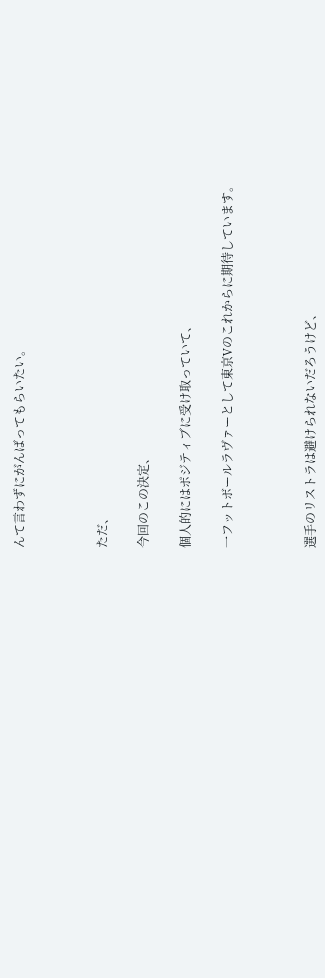んて言わずにがんばってもらいたい。



ただ、

今回のこの決定、

個人的にはポジティブに受け取っていて、

一フットボールラヴァーとして東京Vのこれからに期待しています。



選手のリストラは避けられないだろうけど、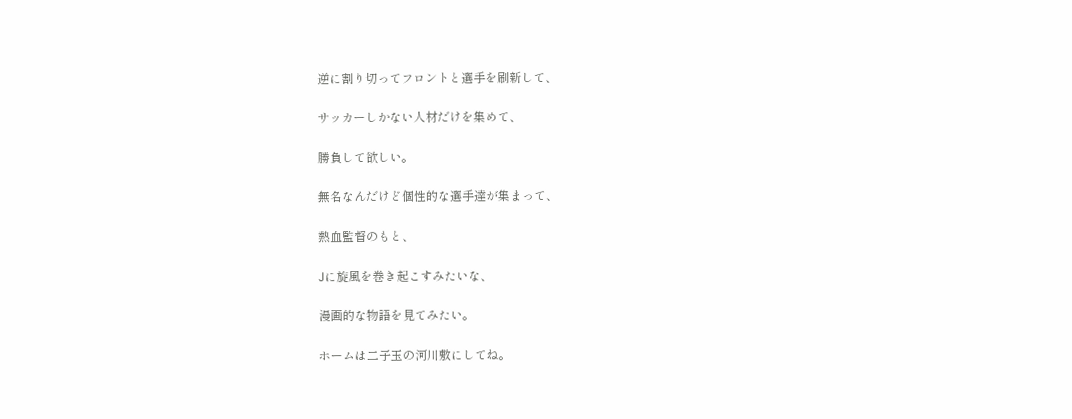逆に割り切ってフロントと選手を刷新して、

サッカーしかない人材だけを集めて、

勝負して欲しい。

無名なんだけど個性的な選手達が集まって、

熱血監督のもと、

Jに旋風を巻き起こすみたいな、

漫画的な物語を見てみたい。

ホームは二子玉の河川敷にしてね。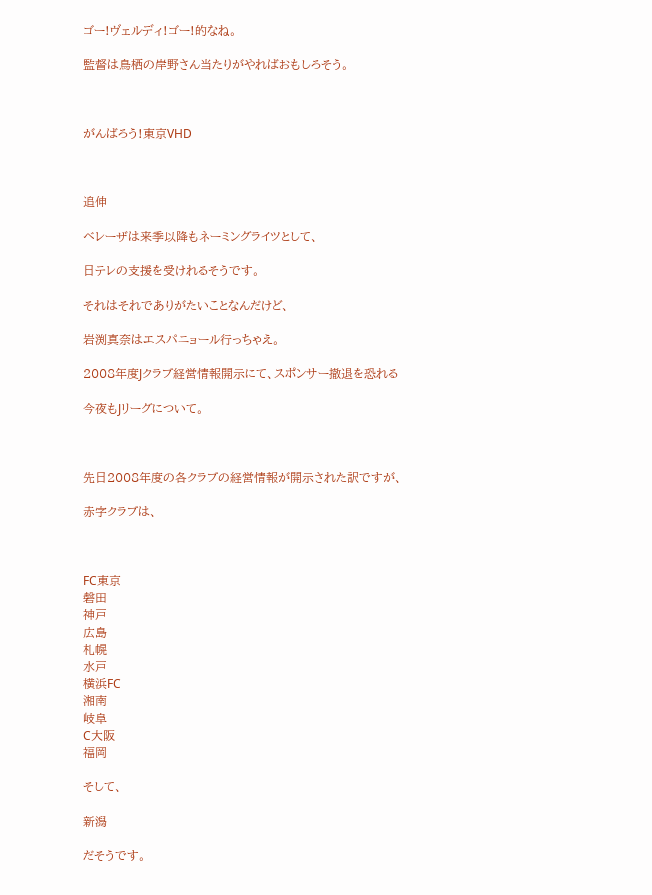ゴー!ヴェルディ!ゴー!的なね。

監督は鳥栖の岸野さん当たりがやればおもしろそう。



がんばろう!東京VHD



追伸

ベレーザは来季以降もネーミングライツとして、

日テレの支援を受けれるそうです。

それはそれでありがたいことなんだけど、

岩渕真奈はエスパニョール行っちゃえ。

2008年度Jクラブ経営情報開示にて、スポンサー撤退を恐れる

今夜もJリーグについて。



先日2008年度の各クラブの経営情報が開示された訳ですが、

赤字クラブは、



FC東京
磐田
神戸
広島
札幌
水戸
横浜FC
湘南
岐阜
C大阪
福岡

そして、

新潟

だそうです。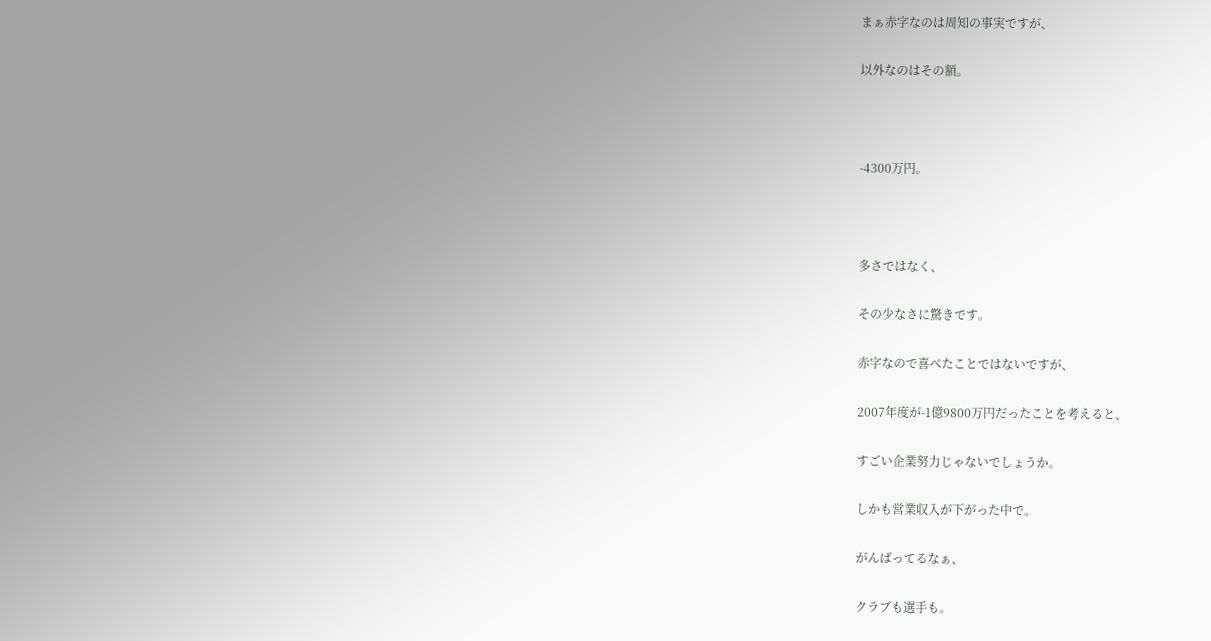まぁ赤字なのは周知の事実ですが、

以外なのはその額。



-4300万円。



多さではなく、

その少なさに驚きです。

赤字なので喜べたことではないですが、

2007年度が-1億9800万円だったことを考えると、

すごい企業努力じゃないでしょうか。

しかも営業収入が下がった中で。

がんばってるなぁ、

クラブも選手も。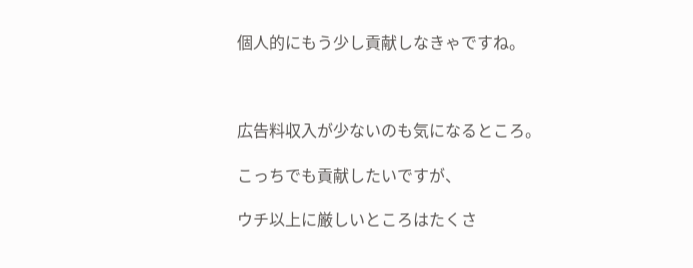個人的にもう少し貢献しなきゃですね。



広告料収入が少ないのも気になるところ。

こっちでも貢献したいですが、

ウチ以上に厳しいところはたくさ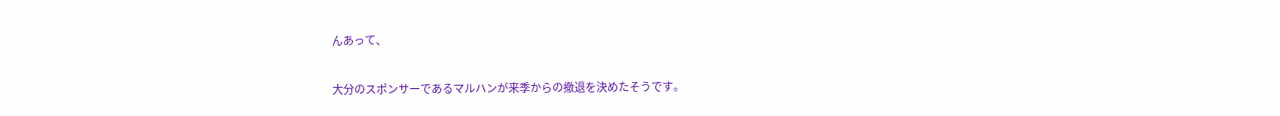んあって、

大分のスポンサーであるマルハンが来季からの撤退を決めたそうです。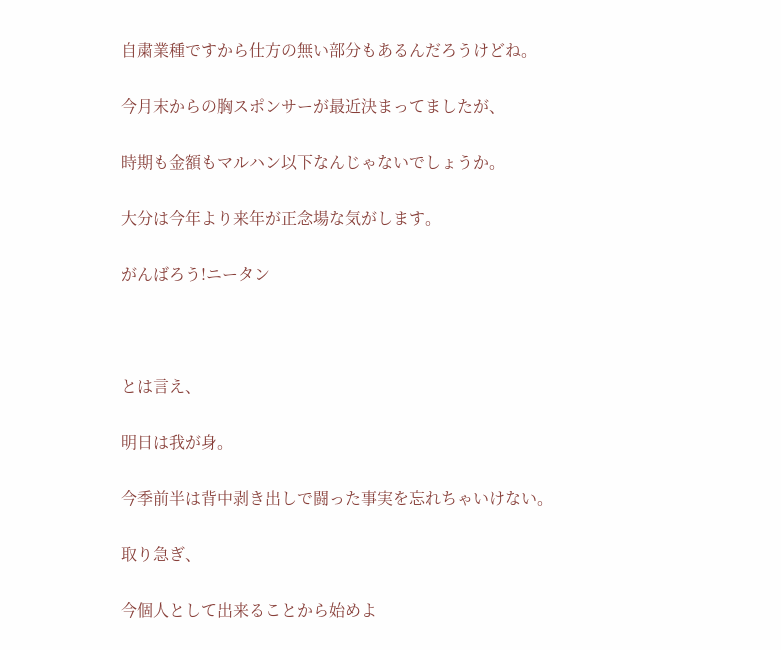自粛業種ですから仕方の無い部分もあるんだろうけどね。

今月末からの胸スポンサーが最近決まってましたが、

時期も金額もマルハン以下なんじゃないでしょうか。

大分は今年より来年が正念場な気がします。

がんばろう!ニータン



とは言え、

明日は我が身。

今季前半は背中剥き出しで闘った事実を忘れちゃいけない。

取り急ぎ、

今個人として出来ることから始めよ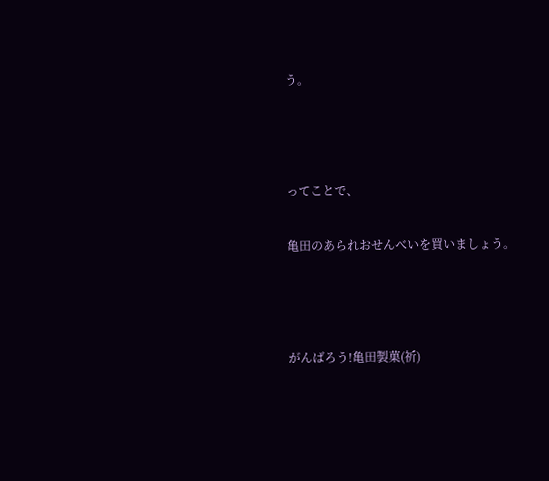う。



ってことで、

亀田のあられおせんべいを買いましょう。



がんばろう!亀田製菓(祈)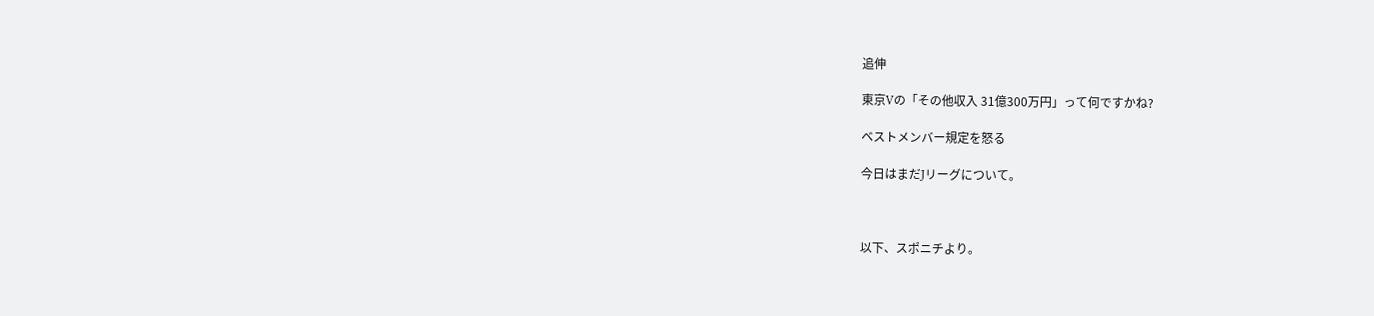追伸

東京Vの「その他収入 31億300万円」って何ですかね?

ベストメンバー規定を怒る

今日はまだJリーグについて。



以下、スポニチより。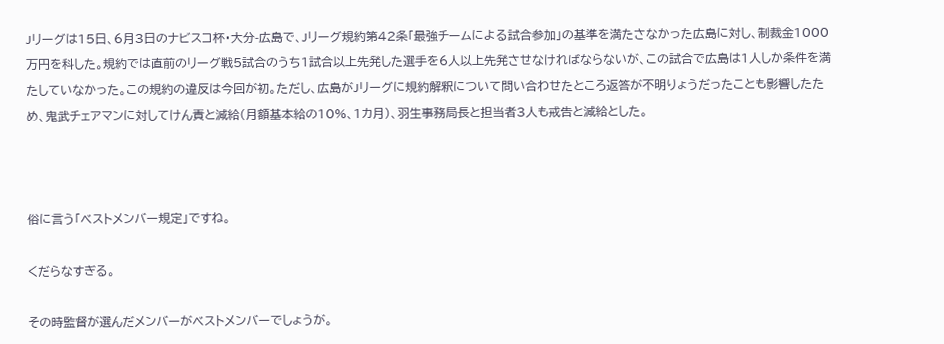Jリーグは15日、6月3日のナビスコ杯・大分-広島で、Jリーグ規約第42条「最強チームによる試合参加」の基準を満たさなかった広島に対し、制裁金1000万円を科した。規約では直前のリーグ戦5試合のうち1試合以上先発した選手を6人以上先発させなければならないが、この試合で広島は1人しか条件を満たしていなかった。この規約の違反は今回が初。ただし、広島がJリーグに規約解釈について問い合わせたところ返答が不明りょうだったことも影響したため、鬼武チェアマンに対してけん責と減給(月額基本給の10%、1カ月)、羽生事務局長と担当者3人も戒告と減給とした。



俗に言う「ベストメンバー規定」ですね。

くだらなすぎる。

その時監督が選んだメンバーがベストメンバーでしょうが。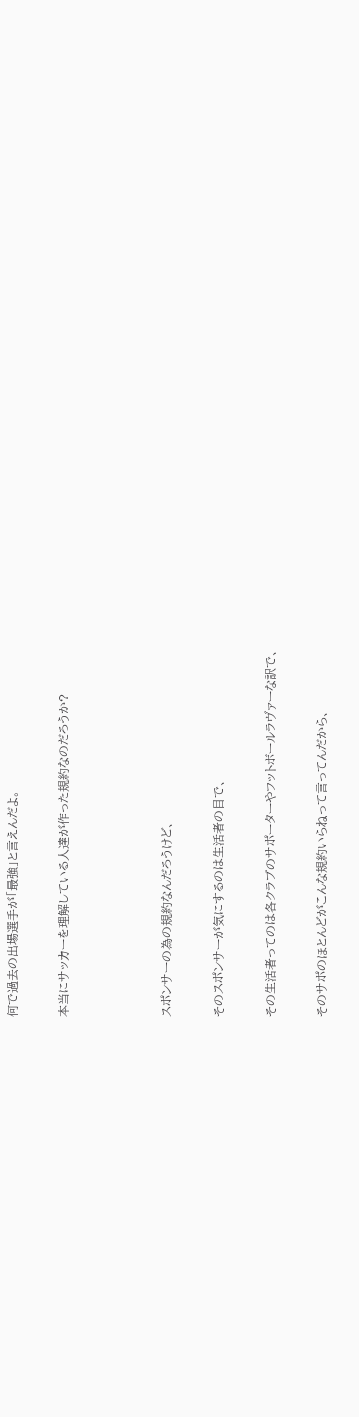何で過去の出場選手が「最強」と言えんだよ。

本当にサッカーを理解している人達が作った規約なのだろうか?



スポンサーの為の規約なんだろうけど、

そのスポンサーが気にするのは生活者の目で、

その生活者ってのは各クラブのサポーターやフットボールラヴァーな訳で、

そのサポのほとんどがこんな規約いらねって言ってんだから、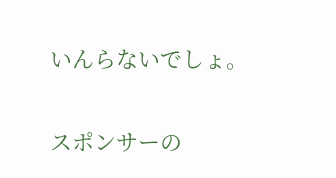いんらないでしょ。

スポンサーの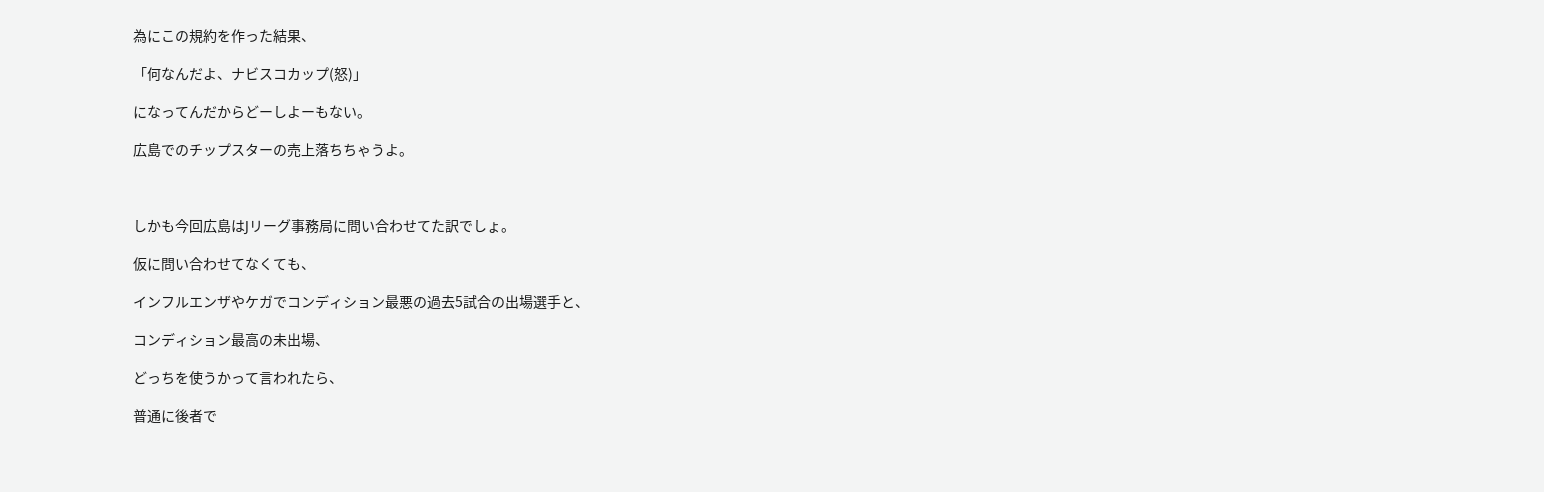為にこの規約を作った結果、

「何なんだよ、ナビスコカップ(怒)」

になってんだからどーしよーもない。

広島でのチップスターの売上落ちちゃうよ。



しかも今回広島はJリーグ事務局に問い合わせてた訳でしょ。

仮に問い合わせてなくても、

インフルエンザやケガでコンディション最悪の過去5試合の出場選手と、

コンディション最高の未出場、

どっちを使うかって言われたら、

普通に後者で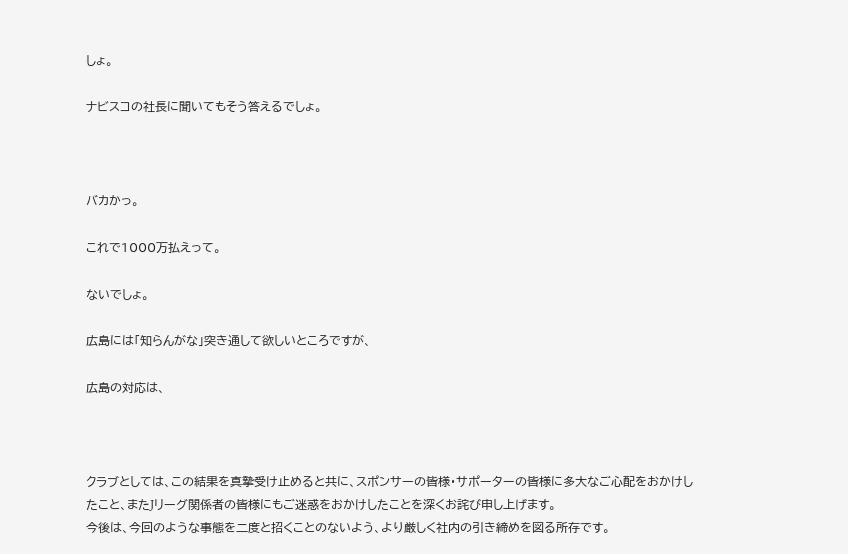しょ。

ナビスコの社長に聞いてもそう答えるでしょ。



バカかっ。

これで1000万払えって。

ないでしょ。

広島には「知らんがな」突き通して欲しいところですが、

広島の対応は、



クラブとしては、この結果を真摯受け止めると共に、スポンサーの皆様・サポーターの皆様に多大なご心配をおかけしたこと、またJリーグ関係者の皆様にもご迷惑をおかけしたことを深くお詫び申し上げます。
今後は、今回のような事態を二度と招くことのないよう、より厳しく社内の引き締めを図る所存です。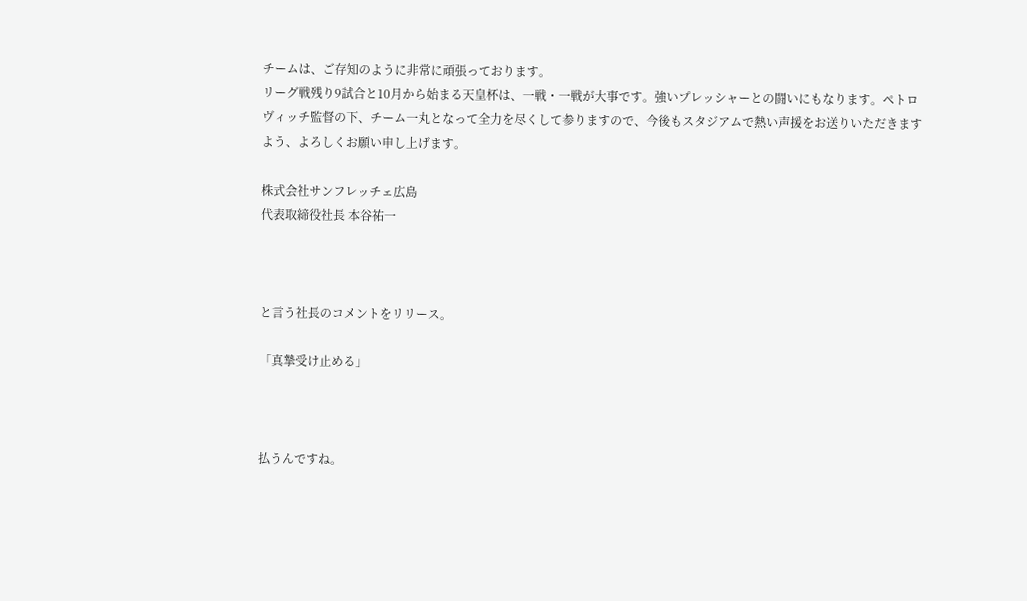チームは、ご存知のように非常に頑張っております。
リーグ戦残り9試合と10月から始まる天皇杯は、一戦・一戦が大事です。強いプレッシャーとの闘いにもなります。ペトロヴィッチ監督の下、チーム一丸となって全力を尽くして参りますので、今後もスタジアムで熱い声援をお送りいただきますよう、よろしくお願い申し上げます。

株式会社サンフレッチェ広島
代表取締役社長 本谷祐一



と言う社長のコメントをリリース。

「真摯受け止める」



払うんですね。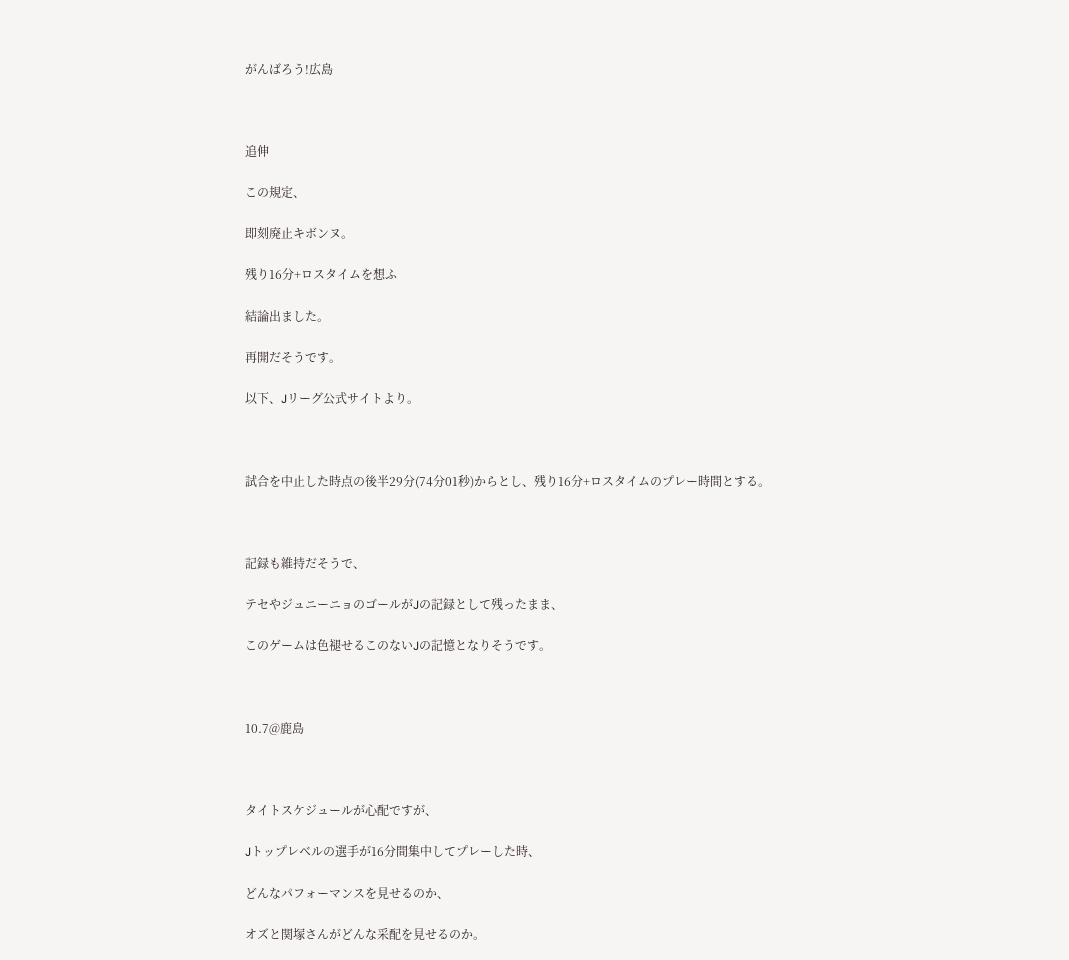がんばろう!広島



追伸

この規定、

即刻廃止キボンヌ。

残り16分+ロスタイムを想ふ

結論出ました。

再開だそうです。

以下、Jリーグ公式サイトより。



試合を中止した時点の後半29分(74分01秒)からとし、残り16分+ロスタイムのプレー時間とする。



記録も維持だそうで、

テセやジュニーニョのゴールがJの記録として残ったまま、

このゲームは色褪せるこのないJの記憶となりそうです。



10.7@鹿島



タイトスケジュールが心配ですが、

Jトップレベルの選手が16分間集中してプレーした時、

どんなパフォーマンスを見せるのか、

オズと関塚さんがどんな采配を見せるのか。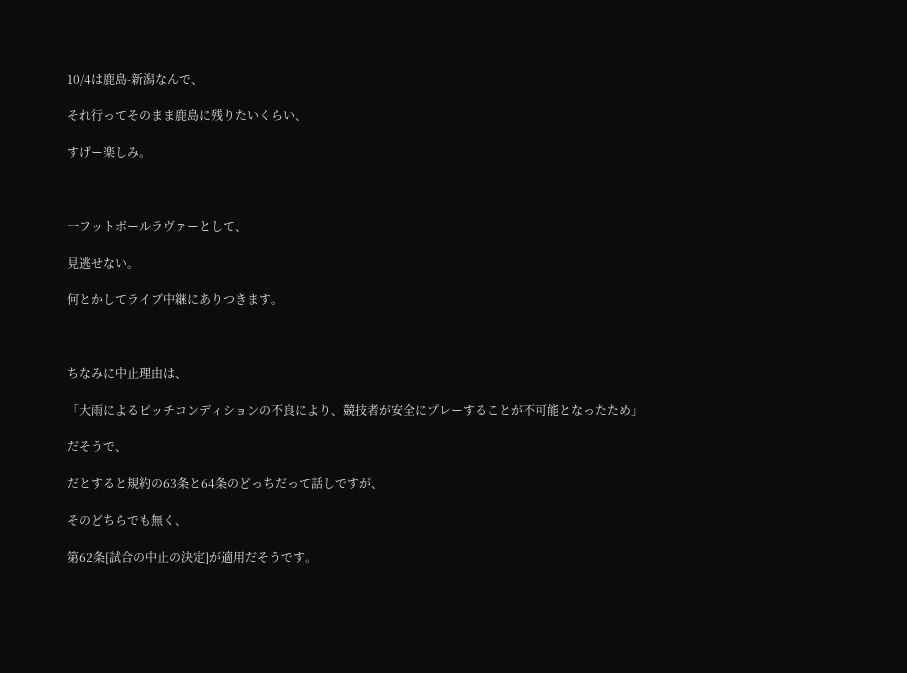10/4は鹿島-新潟なんで、

それ行ってそのまま鹿島に残りたいくらい、

すげー楽しみ。



一フットボールラヴァーとして、

見逃せない。

何とかしてライブ中継にありつきます。



ちなみに中止理由は、

「大雨によるピッチコンディションの不良により、競技者が安全にプレーすることが不可能となったため」

だそうで、

だとすると規約の63条と64条のどっちだって話しですが、

そのどちらでも無く、

第62条[試合の中止の決定]が適用だそうです。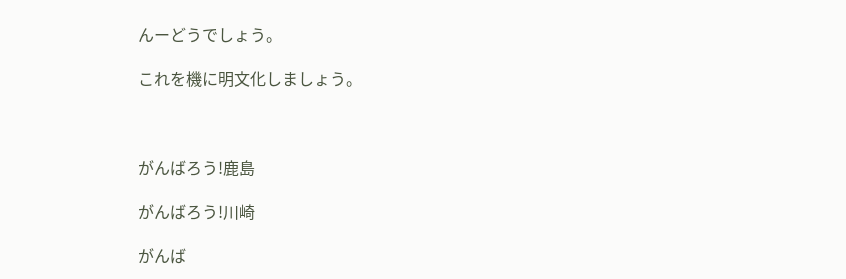んーどうでしょう。

これを機に明文化しましょう。



がんばろう!鹿島

がんばろう!川崎

がんば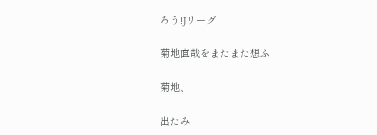ろう!Jリーグ

菊地直哉をまたまた想ふ

菊地、

出たみ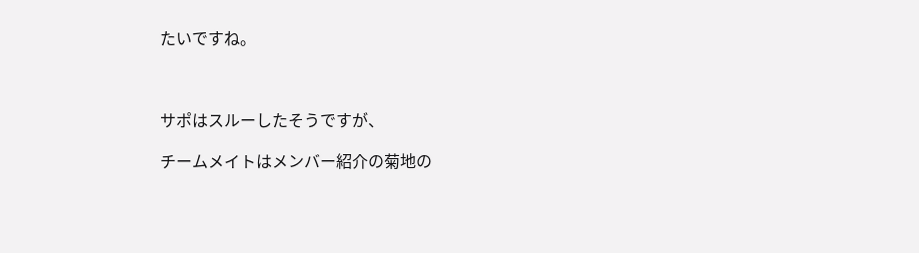たいですね。



サポはスルーしたそうですが、

チームメイトはメンバー紹介の菊地の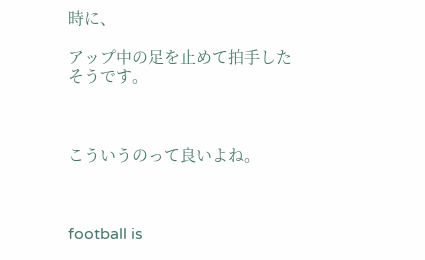時に、

アップ中の足を止めて拍手したそうです。



こういうのって良いよね。



football is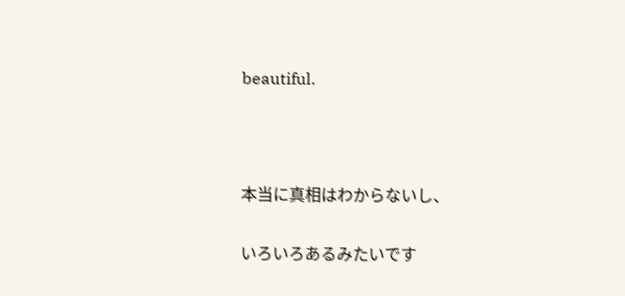beautiful.



本当に真相はわからないし、

いろいろあるみたいです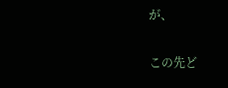が、

この先ど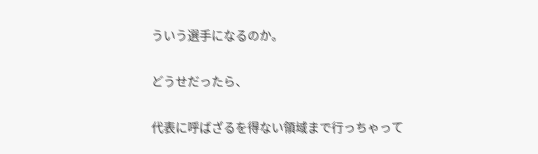ういう選手になるのか。

どうせだったら、

代表に呼ばざるを得ない領域まで行っちゃって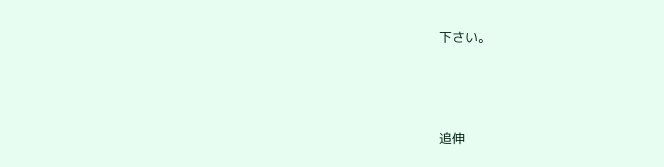下さい。



追伸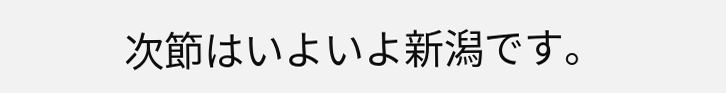次節はいよいよ新潟です。